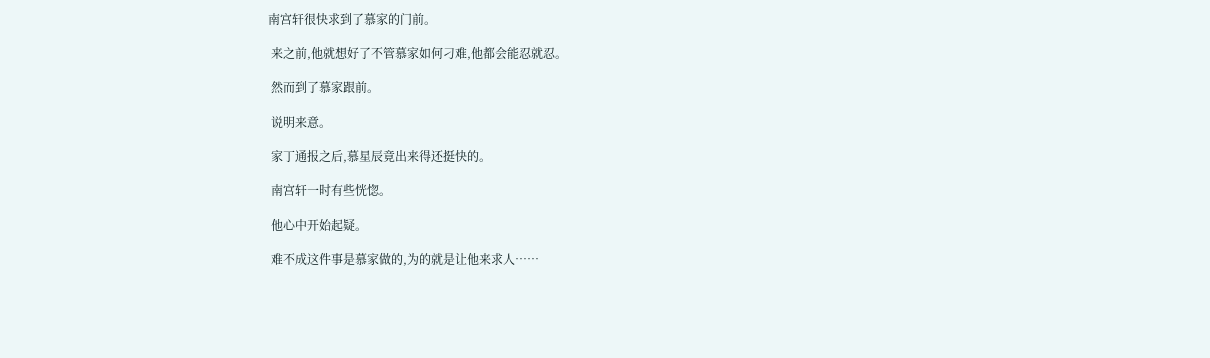南宫轩很快求到了慕家的门前。

 来之前,他就想好了不管慕家如何刁难,他都会能忍就忍。

 然而到了慕家跟前。

 说明来意。

 家丁通报之后,慕星辰竟出来得还挺快的。

 南宫轩一时有些恍惚。

 他心中开始起疑。

 难不成这件事是慕家做的,为的就是让他来求人……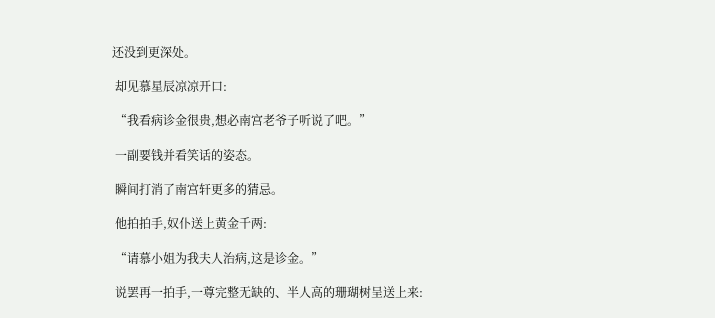还没到更深处。

 却见慕星辰凉凉开口:

 “我看病诊金很贵,想必南宫老爷子听说了吧。”

 一副要钱并看笑话的姿态。

 瞬间打消了南宫轩更多的猜忌。

 他拍拍手,奴仆送上黄金千两:

 “请慕小姐为我夫人治病,这是诊金。”

 说罢再一拍手,一尊完整无缺的、半人高的珊瑚树呈送上来: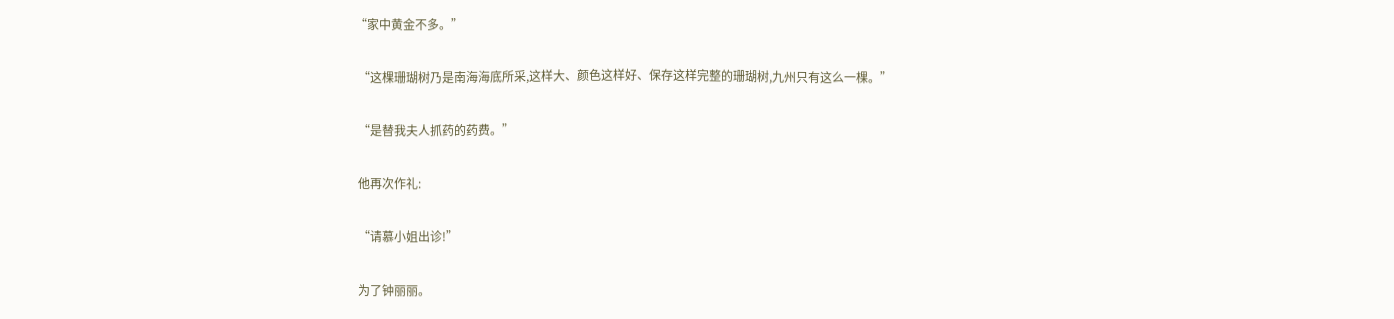“家中黄金不多。”

 “这棵珊瑚树乃是南海海底所采,这样大、颜色这样好、保存这样完整的珊瑚树,九州只有这么一棵。”

 “是替我夫人抓药的药费。”

 他再次作礼:

 “请慕小姐出诊!”

 为了钟丽丽。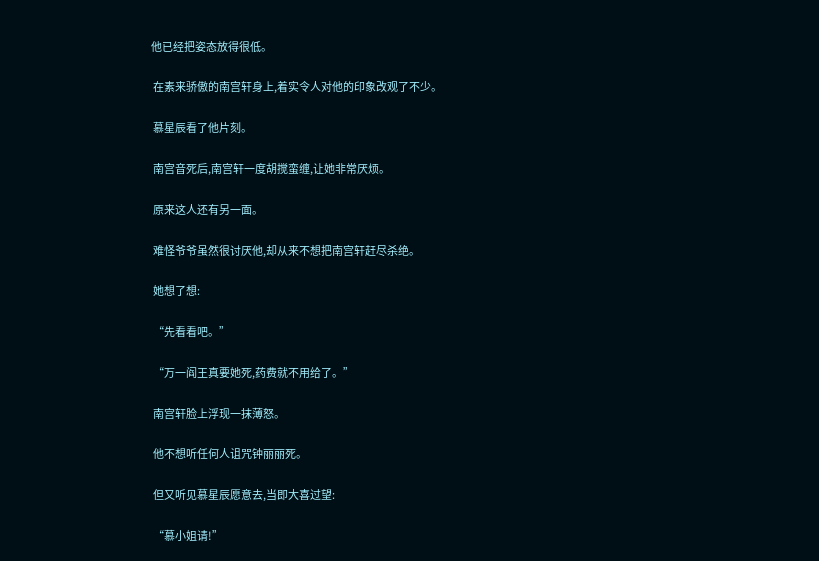他已经把姿态放得很低。

 在素来骄傲的南宫轩身上,着实令人对他的印象改观了不少。

 慕星辰看了他片刻。

 南宫音死后,南宫轩一度胡搅蛮缠,让她非常厌烦。

 原来这人还有另一面。

 难怪爷爷虽然很讨厌他,却从来不想把南宫轩赶尽杀绝。

 她想了想:

 “先看看吧。”

 “万一阎王真要她死,药费就不用给了。”

 南宫轩脸上浮现一抹薄怒。

 他不想听任何人诅咒钟丽丽死。

 但又听见慕星辰愿意去,当即大喜过望:

 “慕小姐请!”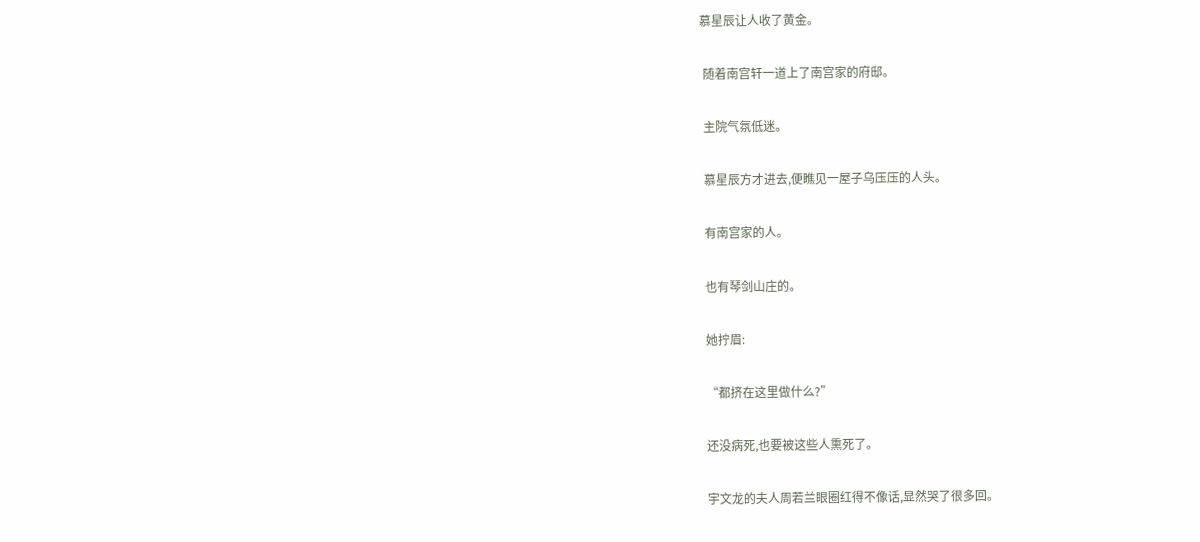慕星辰让人收了黄金。

 随着南宫轩一道上了南宫家的府邸。

 主院气氛低迷。

 慕星辰方才进去,便瞧见一屋子乌压压的人头。

 有南宫家的人。

 也有琴剑山庄的。

 她拧眉:

 “都挤在这里做什么?”

 还没病死,也要被这些人熏死了。

 宇文龙的夫人周若兰眼圈红得不像话,显然哭了很多回。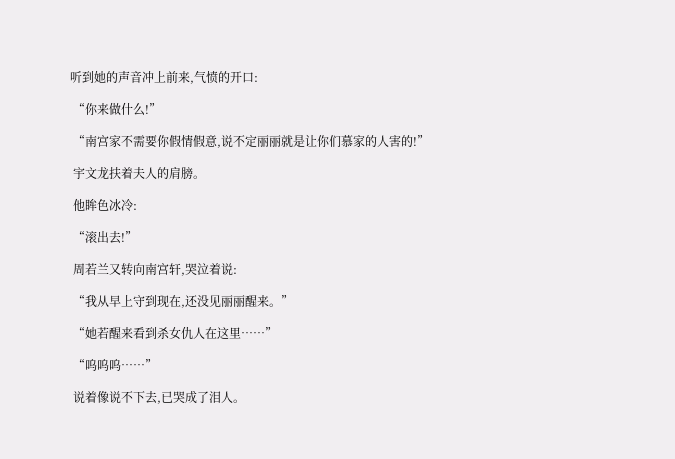听到她的声音冲上前来,气愤的开口:

 “你来做什么!”

 “南宫家不需要你假情假意,说不定丽丽就是让你们慕家的人害的!”

 宇文龙扶着夫人的肩膀。

 他眸色冰冷:

 “滚出去!”

 周若兰又转向南宫轩,哭泣着说:

 “我从早上守到现在,还没见丽丽醒来。”

 “她若醒来看到杀女仇人在这里……”

 “呜呜呜……”

 说着像说不下去,已哭成了泪人。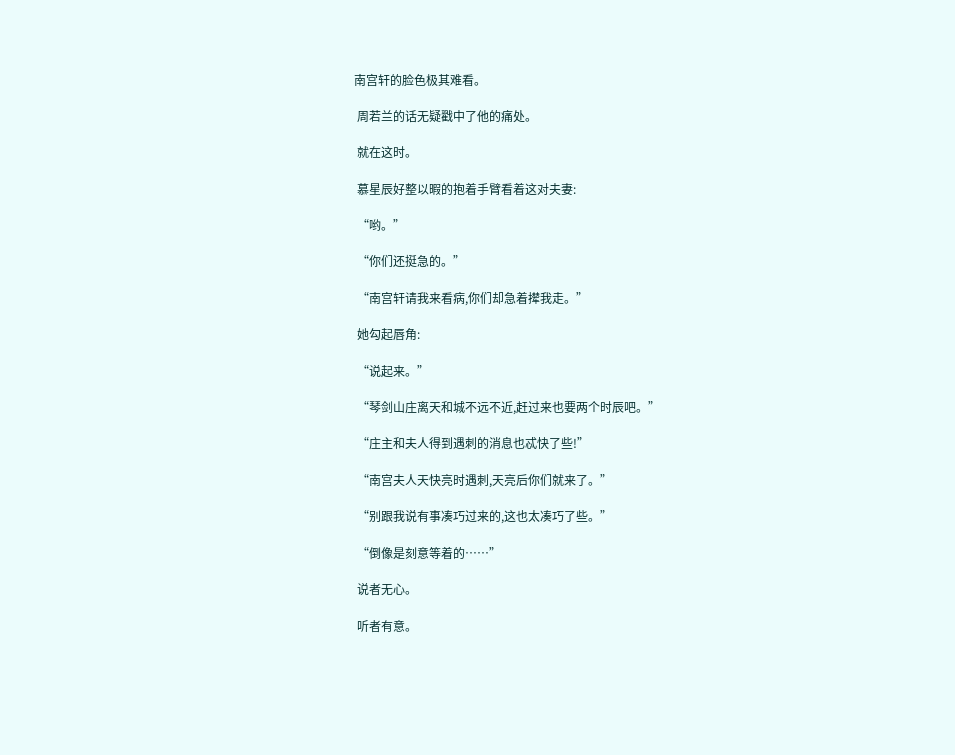南宫轩的脸色极其难看。

 周若兰的话无疑戳中了他的痛处。

 就在这时。

 慕星辰好整以暇的抱着手臂看着这对夫妻:

 “哟。”

 “你们还挺急的。”

 “南宫轩请我来看病,你们却急着撵我走。”

 她勾起唇角:

 “说起来。”

 “琴剑山庄离天和城不远不近,赶过来也要两个时辰吧。”

 “庄主和夫人得到遇刺的消息也忒快了些!”

 “南宫夫人天快亮时遇刺,天亮后你们就来了。”

 “别跟我说有事凑巧过来的,这也太凑巧了些。”

 “倒像是刻意等着的……”

 说者无心。

 听者有意。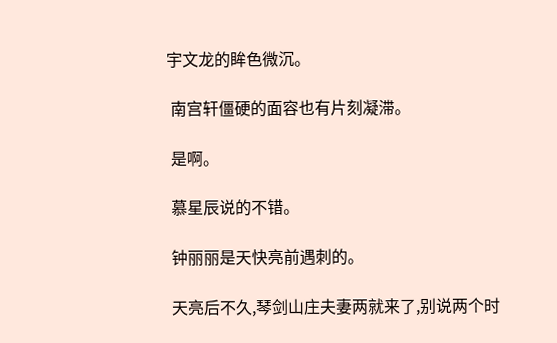宇文龙的眸色微沉。

 南宫轩僵硬的面容也有片刻凝滞。

 是啊。

 慕星辰说的不错。

 钟丽丽是天快亮前遇刺的。

 天亮后不久,琴剑山庄夫妻两就来了,别说两个时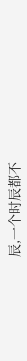辰,一个时辰都不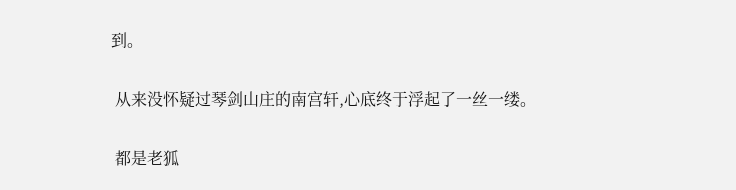到。

 从来没怀疑过琴剑山庄的南宫轩,心底终于浮起了一丝一缕。

 都是老狐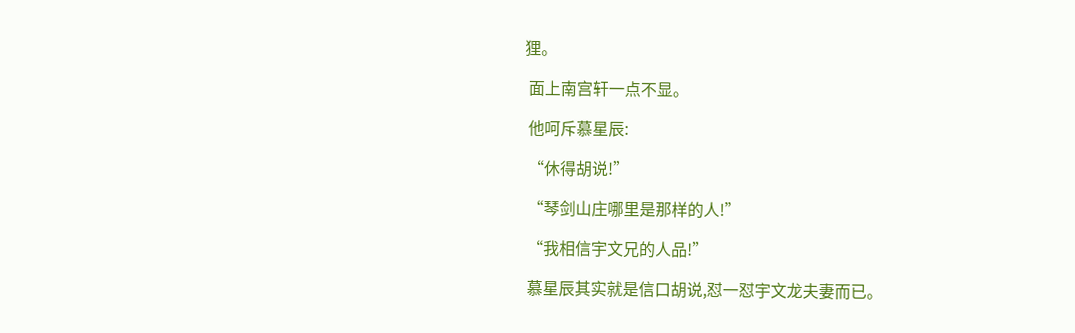狸。

 面上南宫轩一点不显。

 他呵斥慕星辰:

 “休得胡说!”

 “琴剑山庄哪里是那样的人!”

 “我相信宇文兄的人品!”

 慕星辰其实就是信口胡说,怼一怼宇文龙夫妻而已。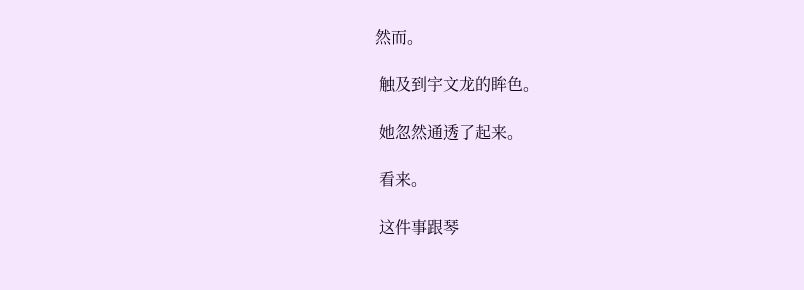然而。

 触及到宇文龙的眸色。

 她忽然通透了起来。

 看来。

 这件事跟琴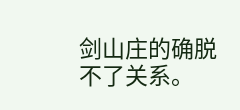剑山庄的确脱不了关系。